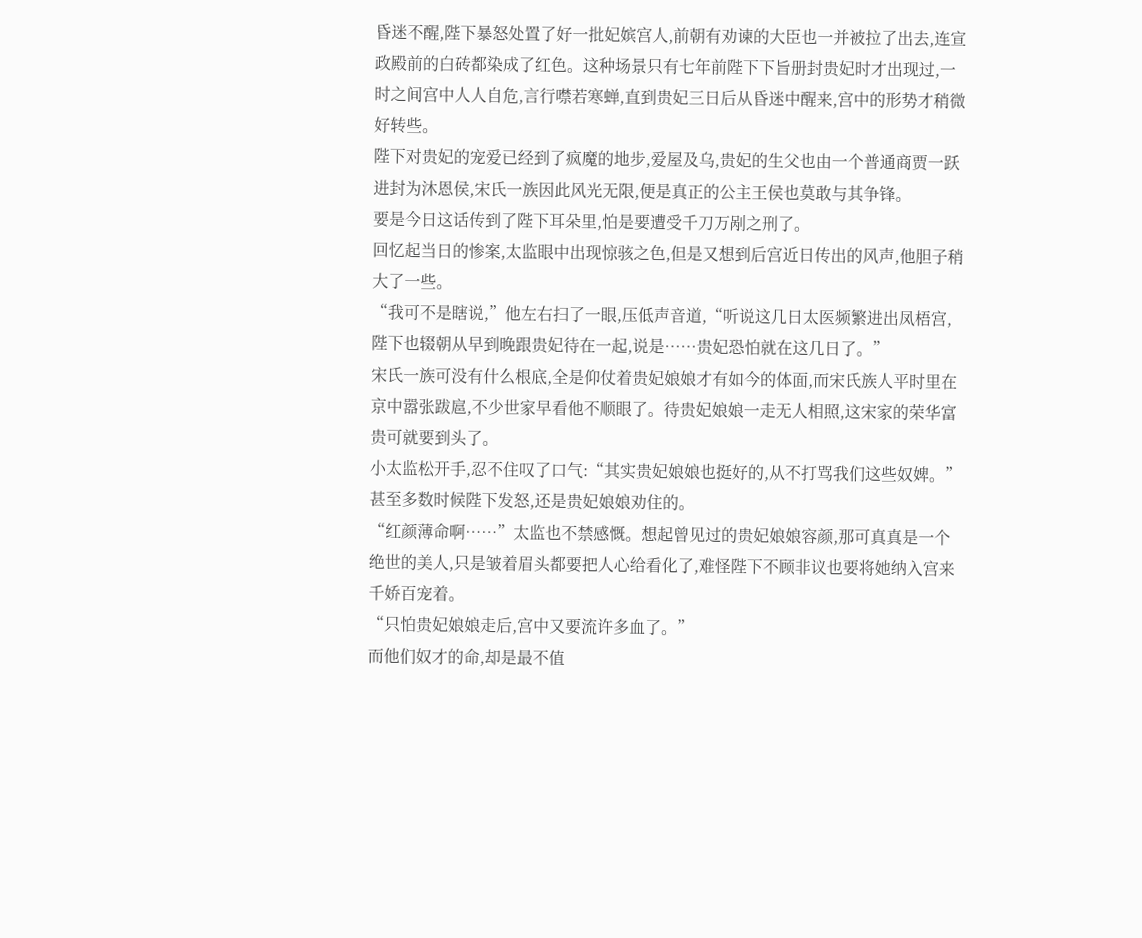昏迷不醒,陛下暴怒处置了好一批妃嫔宫人,前朝有劝谏的大臣也一并被拉了出去,连宣政殿前的白砖都染成了红色。这种场景只有七年前陛下下旨册封贵妃时才出现过,一时之间宫中人人自危,言行噤若寒蝉,直到贵妃三日后从昏迷中醒来,宫中的形势才稍微好转些。
陛下对贵妃的宠爱已经到了疯魔的地步,爱屋及乌,贵妃的生父也由一个普通商贾一跃进封为沐恩侯,宋氏一族因此风光无限,便是真正的公主王侯也莫敢与其争锋。
要是今日这话传到了陛下耳朵里,怕是要遭受千刀万剐之刑了。
回忆起当日的惨案,太监眼中出现惊骇之色,但是又想到后宫近日传出的风声,他胆子稍大了一些。
“我可不是瞎说,”他左右扫了一眼,压低声音道,“听说这几日太医频繁进出凤梧宫,陛下也辍朝从早到晚跟贵妃待在一起,说是……贵妃恐怕就在这几日了。”
宋氏一族可没有什么根底,全是仰仗着贵妃娘娘才有如今的体面,而宋氏族人平时里在京中嚣张跋扈,不少世家早看他不顺眼了。待贵妃娘娘一走无人相照,这宋家的荣华富贵可就要到头了。
小太监松开手,忍不住叹了口气:“其实贵妃娘娘也挺好的,从不打骂我们这些奴婢。”甚至多数时候陛下发怒,还是贵妃娘娘劝住的。
“红颜薄命啊……”太监也不禁感慨。想起曾见过的贵妃娘娘容颜,那可真真是一个绝世的美人,只是皱着眉头都要把人心给看化了,难怪陛下不顾非议也要将她纳入宫来千娇百宠着。
“只怕贵妃娘娘走后,宫中又要流许多血了。”
而他们奴才的命,却是最不值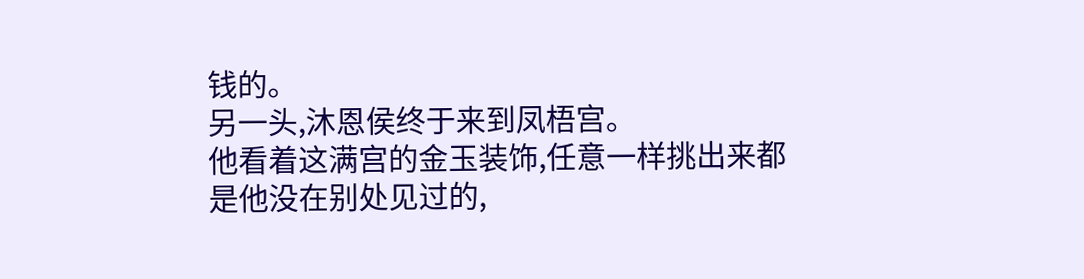钱的。
另一头,沐恩侯终于来到凤梧宫。
他看着这满宫的金玉装饰,任意一样挑出来都是他没在别处见过的,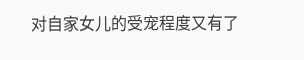对自家女儿的受宠程度又有了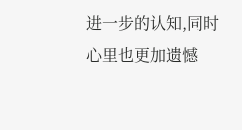进一步的认知,同时心里也更加遗憾